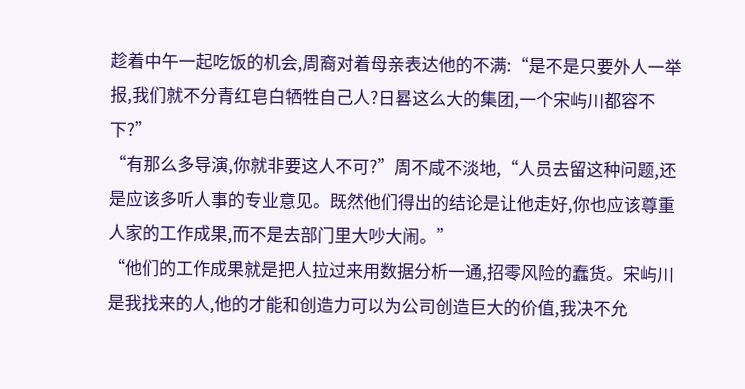趁着中午一起吃饭的机会,周裔对着母亲表达他的不满:“是不是只要外人一举报,我们就不分青红皂白牺牲自己人?日晷这么大的集团,一个宋屿川都容不下?”
“有那么多导演,你就非要这人不可?”周不咸不淡地,“人员去留这种问题,还是应该多听人事的专业意见。既然他们得出的结论是让他走好,你也应该尊重人家的工作成果,而不是去部门里大吵大闹。”
“他们的工作成果就是把人拉过来用数据分析一通,招零风险的蠢货。宋屿川是我找来的人,他的才能和创造力可以为公司创造巨大的价值,我决不允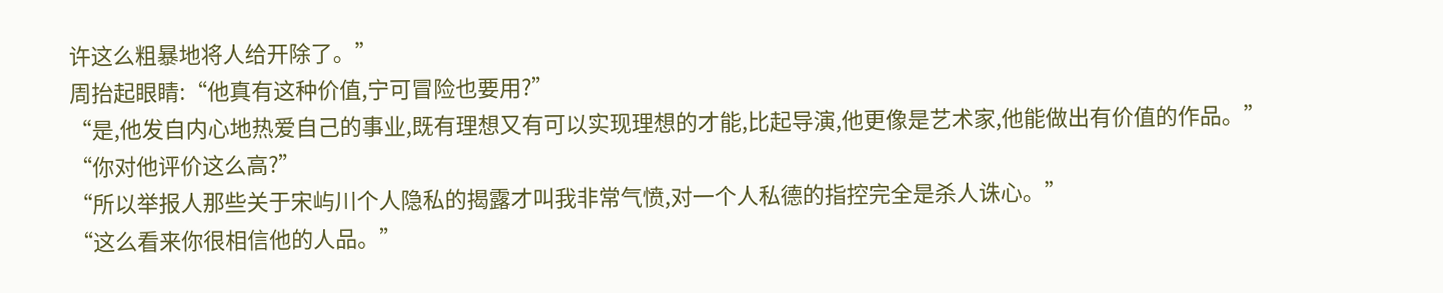许这么粗暴地将人给开除了。”
周抬起眼睛:“他真有这种价值,宁可冒险也要用?”
“是,他发自内心地热爱自己的事业,既有理想又有可以实现理想的才能,比起导演,他更像是艺术家,他能做出有价值的作品。”
“你对他评价这么高?”
“所以举报人那些关于宋屿川个人隐私的揭露才叫我非常气愤,对一个人私德的指控完全是杀人诛心。”
“这么看来你很相信他的人品。”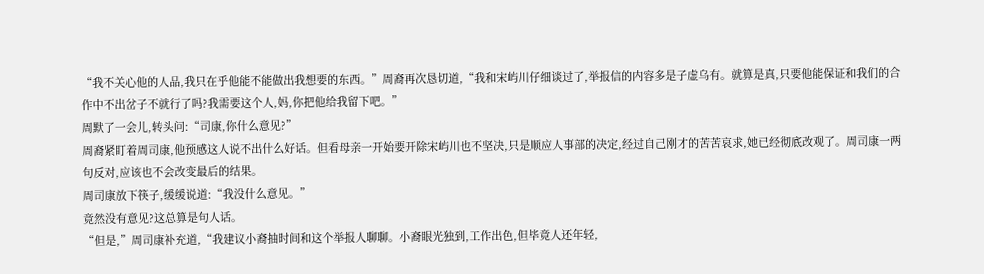“我不关心他的人品,我只在乎他能不能做出我想要的东西。”周裔再次恳切道,“我和宋屿川仔细谈过了,举报信的内容多是子虚乌有。就算是真,只要他能保证和我们的合作中不出岔子不就行了吗?我需要这个人,妈,你把他给我留下吧。”
周默了一会儿,转头问:“司康,你什么意见?”
周裔紧盯着周司康,他预感这人说不出什么好话。但看母亲一开始要开除宋屿川也不坚决,只是顺应人事部的决定,经过自己刚才的苦苦哀求,她已经彻底改观了。周司康一两句反对,应该也不会改变最后的结果。
周司康放下筷子,缓缓说道:“我没什么意见。”
竟然没有意见?这总算是句人话。
“但是,”周司康补充道,“我建议小裔抽时间和这个举报人聊聊。小裔眼光独到,工作出色,但毕竟人还年轻,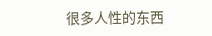很多人性的东西